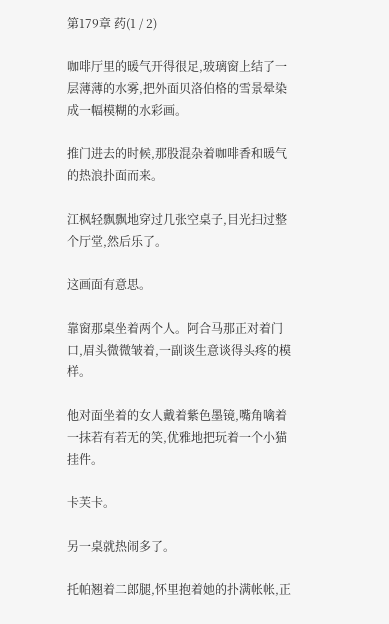第179章 药(1 / 2)

咖啡厅里的暖气开得很足,玻璃窗上结了一层薄薄的水雾,把外面贝洛伯格的雪景晕染成一幅模糊的水彩画。

推门进去的时候,那股混杂着咖啡香和暖气的热浪扑面而来。

江枫轻飘飘地穿过几张空桌子,目光扫过整个厅堂,然后乐了。

这画面有意思。

靠窗那桌坐着两个人。阿合马那正对着门口,眉头微微皱着,一副谈生意谈得头疼的模样。

他对面坐着的女人戴着紫色墨镜,嘴角噙着一抹若有若无的笑,优雅地把玩着一个小猫挂件。

卡芙卡。

另一桌就热闹多了。

托帕翘着二郎腿,怀里抱着她的扑满帐帐,正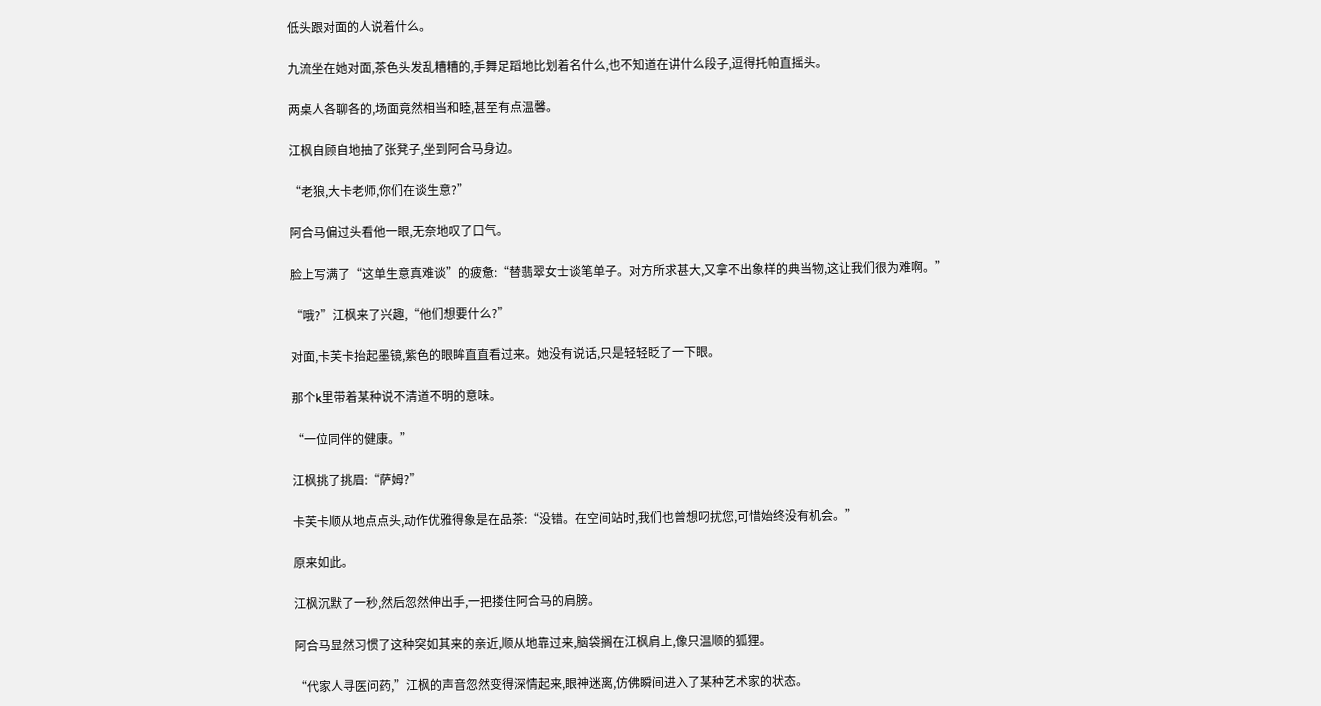低头跟对面的人说着什么。

九流坐在她对面,茶色头发乱糟糟的,手舞足蹈地比划着名什么,也不知道在讲什么段子,逗得托帕直摇头。

两桌人各聊各的,场面竟然相当和睦,甚至有点温馨。

江枫自顾自地抽了张凳子,坐到阿合马身边。

“老狼,大卡老师,你们在谈生意?”

阿合马偏过头看他一眼,无奈地叹了口气。

脸上写满了“这单生意真难谈”的疲惫:“替翡翠女士谈笔单子。对方所求甚大,又拿不出象样的典当物,这让我们很为难啊。”

“哦?”江枫来了兴趣,“他们想要什么?”

对面,卡芙卡抬起墨镜,紫色的眼眸直直看过来。她没有说话,只是轻轻眨了一下眼。

那个k里带着某种说不清道不明的意味。

“一位同伴的健康。”

江枫挑了挑眉:“萨姆?”

卡芙卡顺从地点点头,动作优雅得象是在品茶:“没错。在空间站时,我们也曾想叼扰您,可惜始终没有机会。”

原来如此。

江枫沉默了一秒,然后忽然伸出手,一把搂住阿合马的肩膀。

阿合马显然习惯了这种突如其来的亲近,顺从地靠过来,脑袋搁在江枫肩上,像只温顺的狐狸。

“代家人寻医问药,”江枫的声音忽然变得深情起来,眼神迷离,仿佛瞬间进入了某种艺术家的状态。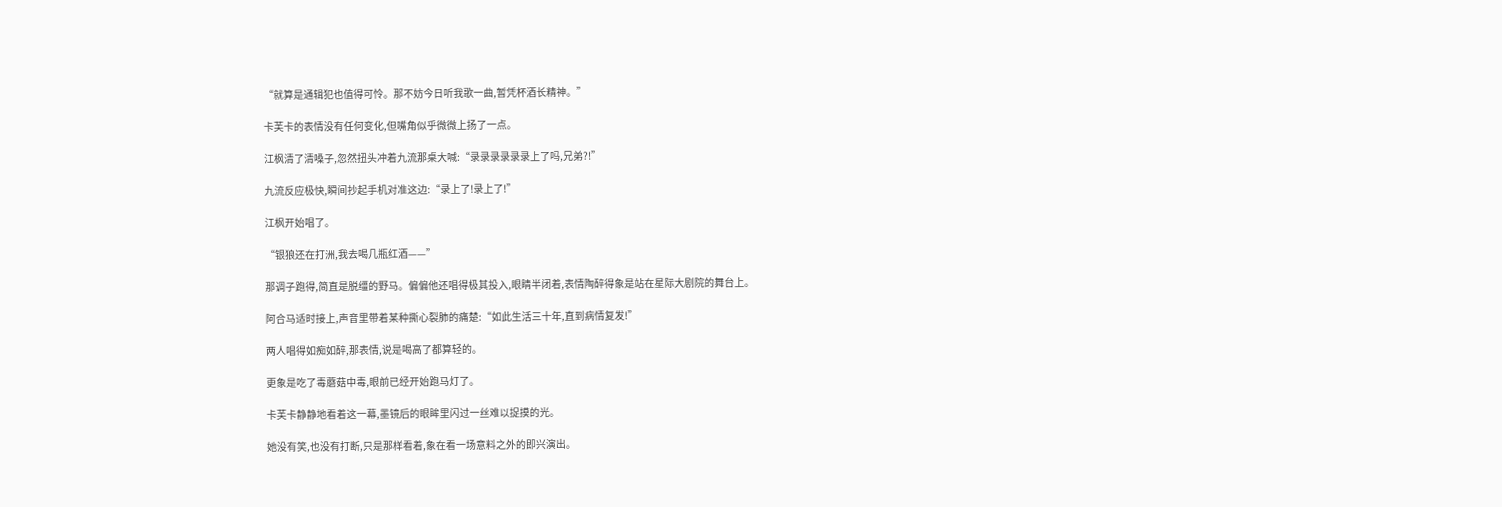“就算是通辑犯也值得可怜。那不妨今日听我歌一曲,暂凭杯酒长精神。”

卡芙卡的表情没有任何变化,但嘴角似乎微微上扬了一点。

江枫清了清嗓子,忽然扭头冲着九流那桌大喊:“录录录录录录上了吗,兄弟?!”

九流反应极快,瞬间抄起手机对准这边:“录上了!录上了!”

江枫开始唱了。

“银狼还在打洲,我去喝几瓶红酒——”

那调子跑得,简直是脱缰的野马。偏偏他还唱得极其投入,眼睛半闭着,表情陶醉得象是站在星际大剧院的舞台上。

阿合马适时接上,声音里带着某种撕心裂肺的痛楚:“如此生活三十年,直到病情复发!”

两人唱得如痴如醉,那表情,说是喝高了都算轻的。

更象是吃了毒蘑菇中毒,眼前已经开始跑马灯了。

卡芙卡静静地看着这一幕,墨镜后的眼眸里闪过一丝难以捉摸的光。

她没有笑,也没有打断,只是那样看着,象在看一场意料之外的即兴演出。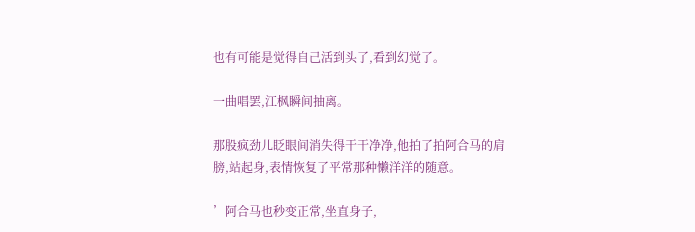也有可能是觉得自己活到头了,看到幻觉了。

一曲唱罢,江枫瞬间抽离。

那股疯劲儿眨眼间消失得干干净净,他拍了拍阿合马的肩膀,站起身,表情恢复了平常那种懒洋洋的随意。

’阿合马也秒变正常,坐直身子,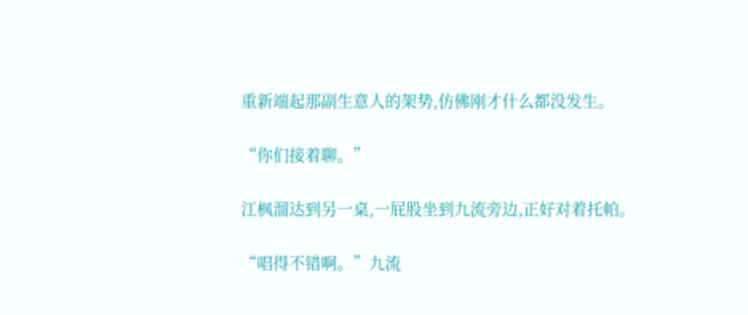重新端起那副生意人的架势,仿佛刚才什么都没发生。

“你们接着聊。”

江枫溜达到另一桌,一屁股坐到九流旁边,正好对着托帕。

“唱得不错啊。”九流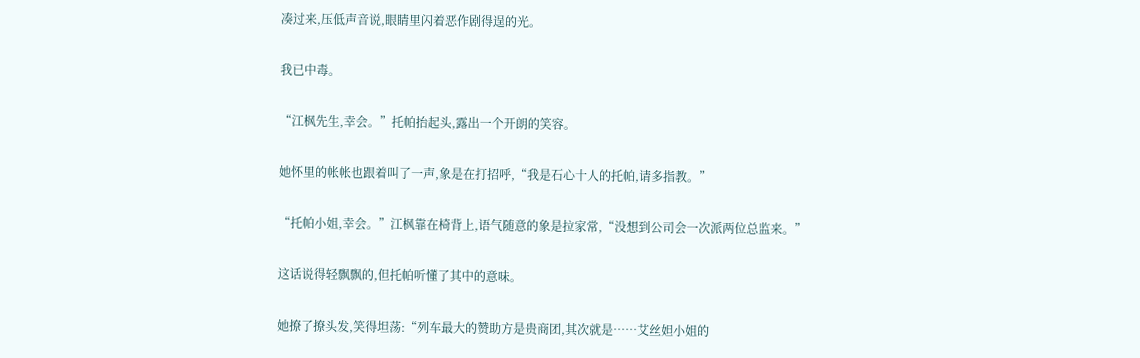凑过来,压低声音说,眼睛里闪着恶作剧得逞的光。

我已中毒。

“江枫先生,幸会。”托帕抬起头,露出一个开朗的笑容。

她怀里的帐帐也跟着叫了一声,象是在打招呼,“我是石心十人的托帕,请多指教。”

“托帕小姐,幸会。”江枫靠在椅背上,语气随意的象是拉家常,“没想到公司会一次派两位总监来。”

这话说得轻飘飘的,但托帕听懂了其中的意味。

她撩了撩头发,笑得坦荡:“列车最大的赞助方是贵商团,其次就是……艾丝妲小姐的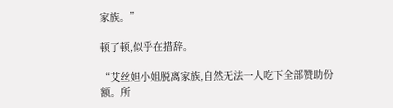家族。”

顿了顿,似乎在措辞。

“艾丝妲小姐脱离家族,自然无法一人吃下全部赞助份额。所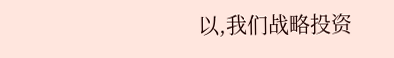以,我们战略投资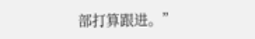部打算跟进。”